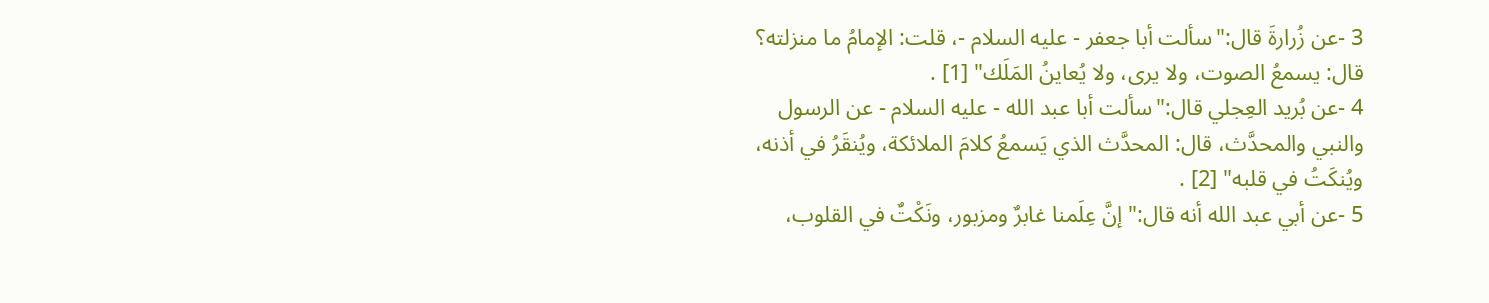3 -عن زُرارةَ قال:"سألت أبا جعفر - عليه السلام -، قلت: الإمامُ ما منزلته؟ قال: يسمعُ الصوت، ولا يرى، ولا يُعاينُ المَلَك" [1] .
4 -عن بُريد العِجلي قال:"سألت أبا عبد الله - عليه السلام - عن الرسول والنبي والمحدَّث، قال: المحدَّث الذي يَسمعُ كلامَ الملائكة، ويُنقَرُ في أذنه، ويُنكَتُ في قلبه" [2] .
5 -عن أبي عبد الله أنه قال:"إنَّ عِلَمنا غابرٌ ومزبور، ونَكْتٌ في القلوب،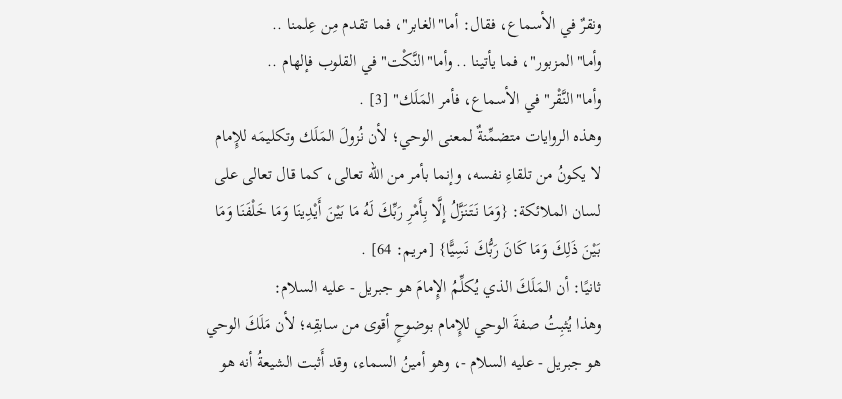ونقرٌ في الأسماع، فقال: أما"الغابر"، فما تقدم مِن عِلمنا .. وأما"المزبور"، فما يأتينا .. وأما"النَّكْت"في القلوب فإلهام .. وأما"النَّقْر"في الأسماع، فأمر المَلَك" [3] .
وهذه الروايات متضمِّنةٌ لمعنى الوحي؛ لأن نُزولَ المَلَك وتكليمَه للإِمام لا يكونُ من تلقاءِ نفسه، وإنما بأمر من الله تعالى، كما قال تعالى على لسان الملائكة: {وَمَا نَتَنَزَّلُ إِلَّا بِأَمْرِ رَبِّكَ لَهُ مَا بَيْنَ أَيْدِينَا وَمَا خَلْفَنَا وَمَا بَيْنَ ذَلِكَ وَمَا كَانَ رَبُّكَ نَسِيًّا} [مريم: 64] .
ثانيًا: أن المَلَكَ الذي يُكلِّمُ الإِمامَ هو جبريل - عليه السلام:
وهذا يُثبِتُ صفةَ الوحي للإِمام بوضوحٍ أقوى من سابقِه؛ لأن مَلَكَ الوحي هو جبريل - عليه السلام -، وهو أمينُ السماء، وقد أَثبت الشيعةُ أنه هو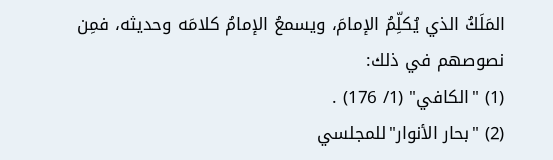المَلَكُ الذي يُكلِّمُ الإمامَ، ويسمعُ الإمامُ كلامَه وحديثه، فمِن نصوصهم في ذلك:
(1) "الكافي" (1/ 176) .
(2) "بحار الأنوار"للمجلسي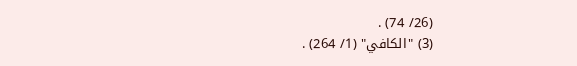(26/ 74) .
(3) "الكافي" (1/ 264) .